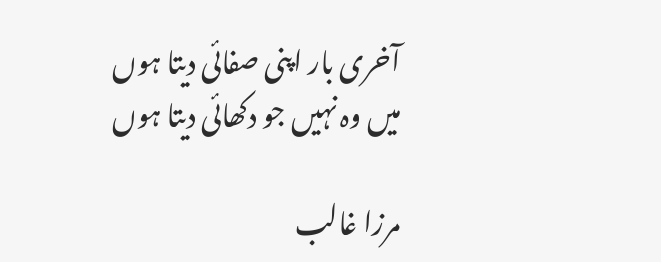آخری بار اپنی صفائی دیتا ہوں
میں وہ نہیں جو دکھائی دیتا ہوں

مرزا غالب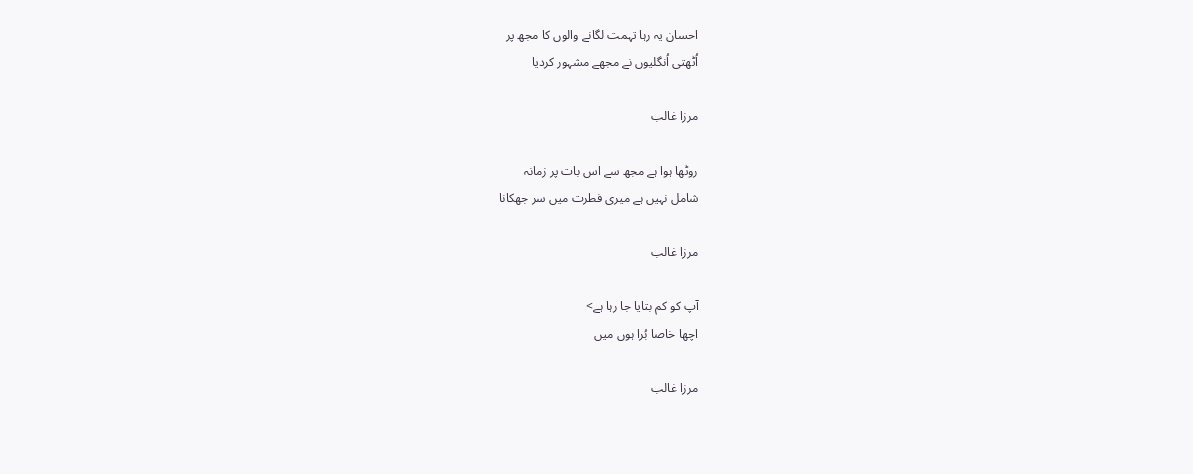احسان یہ رہا تہمت لگانے والوں کا مجھ پر
اُٹھتی اُنگلیوں نے مجھے مشہور کردیا

مرزا غالب

روٹھا ہوا ہے مجھ سے اس بات پر زمانہ
شامل نہیں ہے میری فطرت میں سر جھکانا

مرزا غالب

آپ کو کم بتایا جا رہا ہے>
اچھا خاصا بُرا ہوں میں

مرزا غالب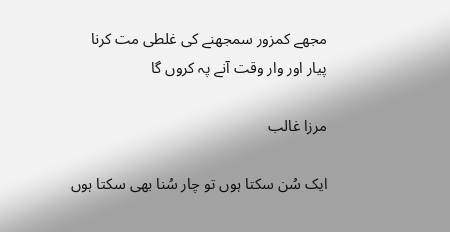مجھے کمزور سمجھنے کی غلطی مت کرنا
پیار اور وار وقت آنے پہ کروں گا

مرزا غالب

ایک سُن سکتا ہوں تو چار سُنا بھی سکتا ہوں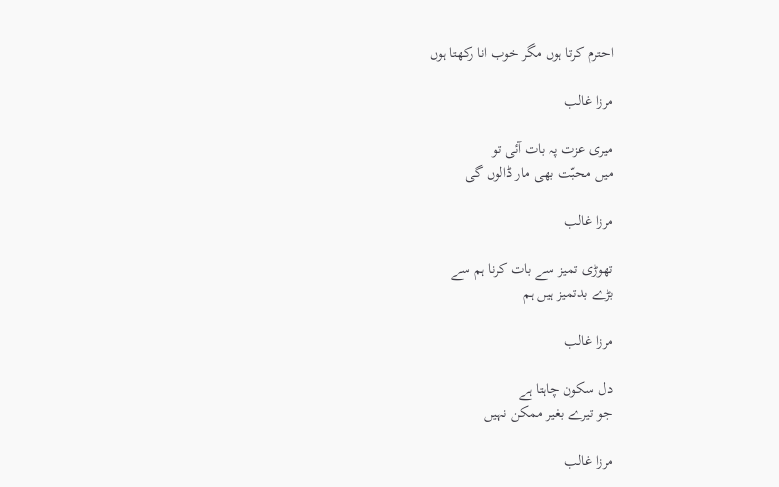احترم کرتا ہوں مگر خوب انا رکھتا ہوں

مرزا غالب

میری عزت پہ بات آئی تو
میں محبّت بھی مار ڈالوں گی

مرزا غالب

تھوڑی تمیز سے بات کرنا ہم سے
بڑے بدتمیز ہیں ہم

مرزا غالب

دل سکون چاہتا ہے
جو تیرے بغیر ممکن نہیں

مرزا غالب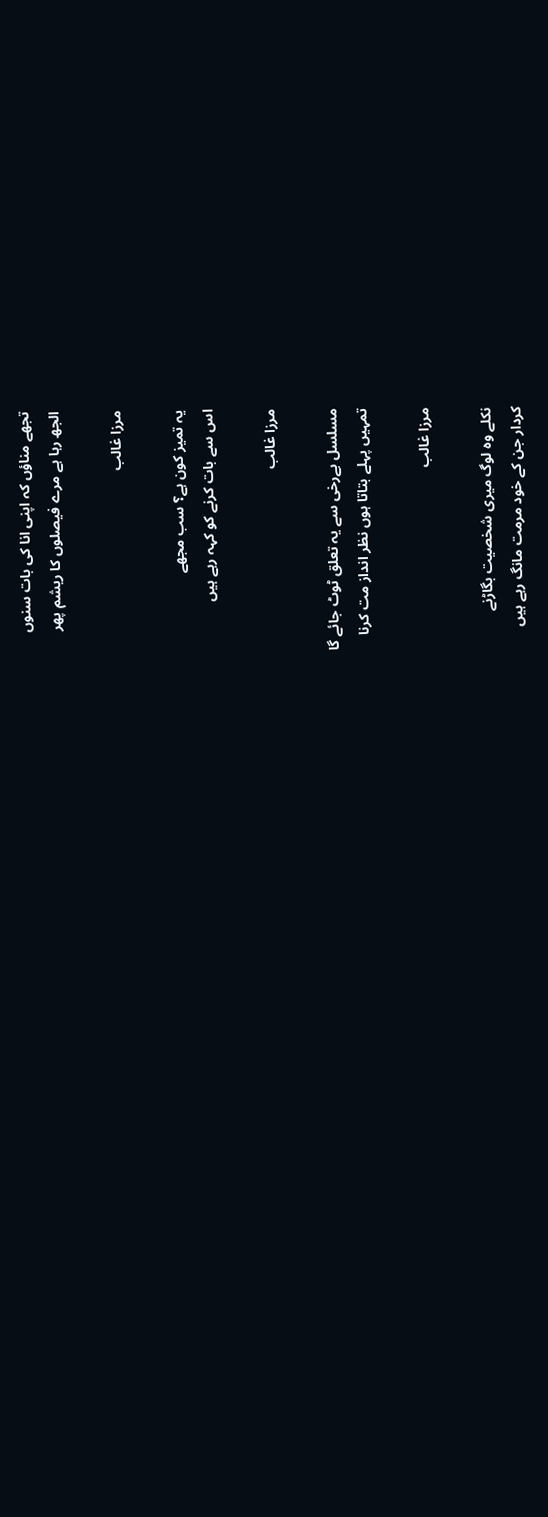تجھے مناؤں کہ اپنی انا کی بات سنوں
الجھ رہا ہے مرے فیصلوں کا ریشم پھر

مرزا غالب

یہ تمیز کون ہے؟ سب مجھے
اس سے بات کرنے کو کہہ رہے ہیں

مرزا غالب

مسلسل بےرخی سے یہ تعلق ٹوٹ جائے گا
تمہیں پہلے بتاتا ہوں نظر انداز مت کرنا

مرزا غالب

نکلے وہ لوگ میری شخصیت بگاڑنے
کردار جن کے خود مرمت مانگ رہے ہیں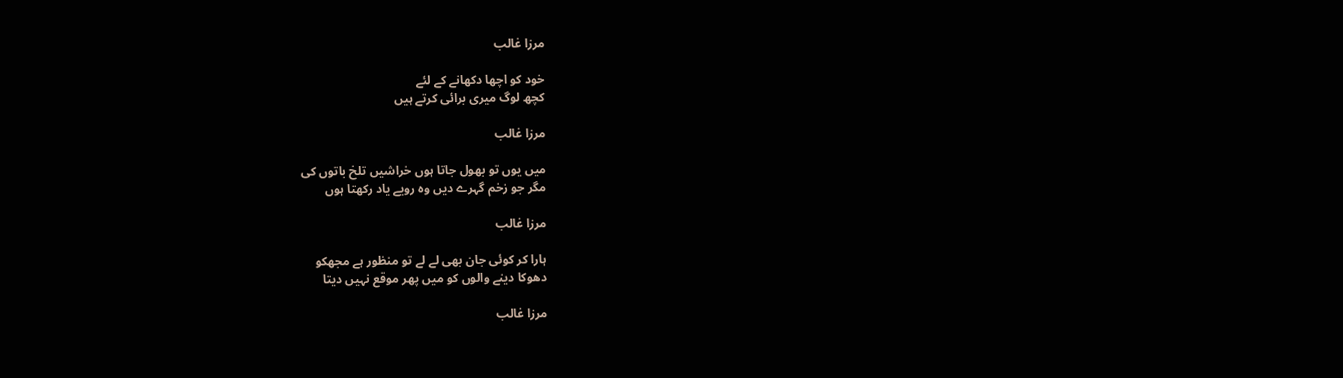مرزا غالب

خود کو اچھا دکھانے کے لئے
کچھ لوگ میری برائی کرتے ہیں

مرزا غالب

میں یوں تو بھول جاتا ہوں خراشیں تلخ باتوں کی
مگر جو زخم گہرے دیں وہ رویے یاد رکھتا ہوں

مرزا غالب

ہارا کر کوئی جان بھی لے لے تو منظور ہے مجھکو
دھوکا دینے والوں کو میں پھر موقع نہیں دیتا

مرزا غالب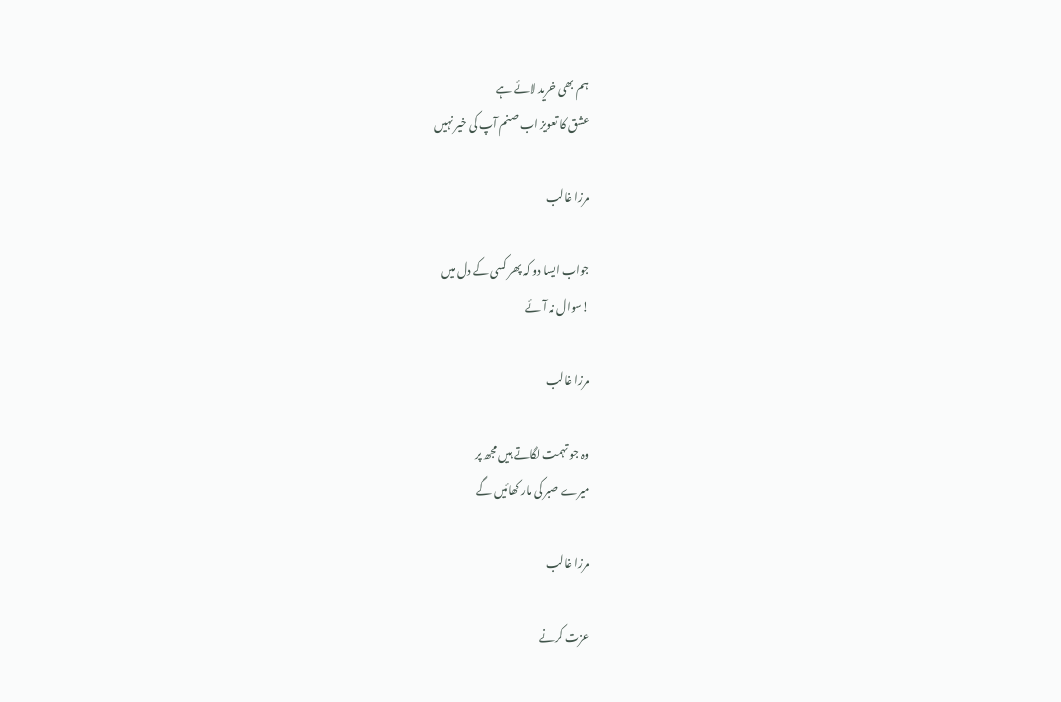ہم بھی خرید لائے ہے
عشق کا تعویز اب صنم آپ کی خیر نہیں

مرزا غالب

جواب ایسا دو کہ پھر کسی کے دل میں
!سوال نہ آئے

مرزا غالب

وہ جو تہمت لگاتے ہیں مجھ پر
میرے صبر کی مار کھائیں گے

مرزا غالب

عزت کرنے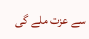سے عزت ملے گی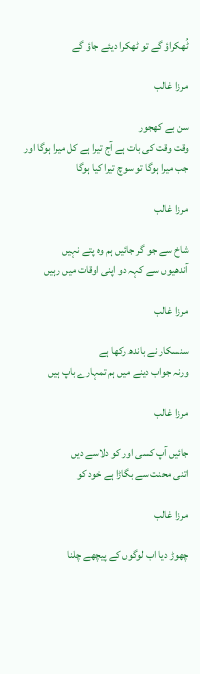ٹُھکراؤ گے تو ٹھکرا دیئے جاؤ گے

مرزا غالب

سن بے کھجور
وقت وقت کی بات ہے آج تیرا ہے کل میرا ہوگا اور جب میرا ہوگا تو سوچ تیرا کیا ہوگا

مرزا غالب

شاخ سے جو گر جائیں ہم وہ پتے نہیں
آندھیوں سے کہہ دو اپنی اوقات میں رہیں

مرزا غالب

سنسکار نے باندھ رکھا ہے
ورنہ جواب دینے میں ہم تمہارے باپ ہیں

مرزا غالب

جائیں آپ کسی اور کو دلاسے دیں
اتنی محنت سے بگاڑا ہے خود کو

مرزا غالب

چھوڑ دیا اب لوگوں کے پیچھے چلنا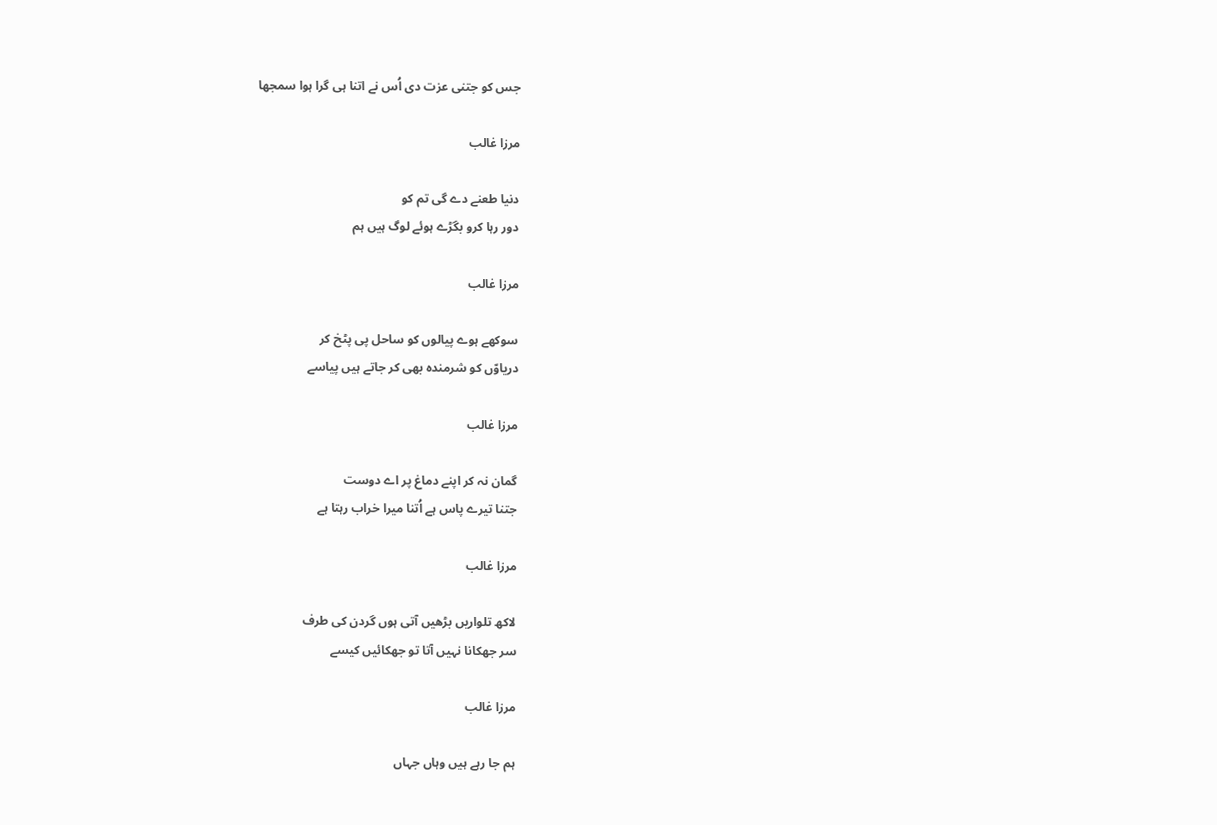جس کو جتنی عزت دی اُس نے اتنا ہی گرا ہوا سمجھا

مرزا غالب

دنیا طعنے دے گی تم کو
دور رہا کرو بگڑے ہوئے لوگ ہیں ہم

مرزا غالب

سوکھے ہوے پیالوں کو ساحل پی پٹخ کر
دریاوّں کو شرمندہ بھی کر جاتے ہیں پیاسے

مرزا غالب

گمان نہ کر اپنے دماغ پر اے دوست
جتنا تیرے پاس ہے اُتنا میرا خراب رہتا ہے

مرزا غالب

لاکھ تلواریں بڑھیں آتی ہوں گردن کی طرف
سر جھکانا نہیں آتا تو جھکائیں کیسے

مرزا غالب

ہم جا رہے ہیں وہاں جہاں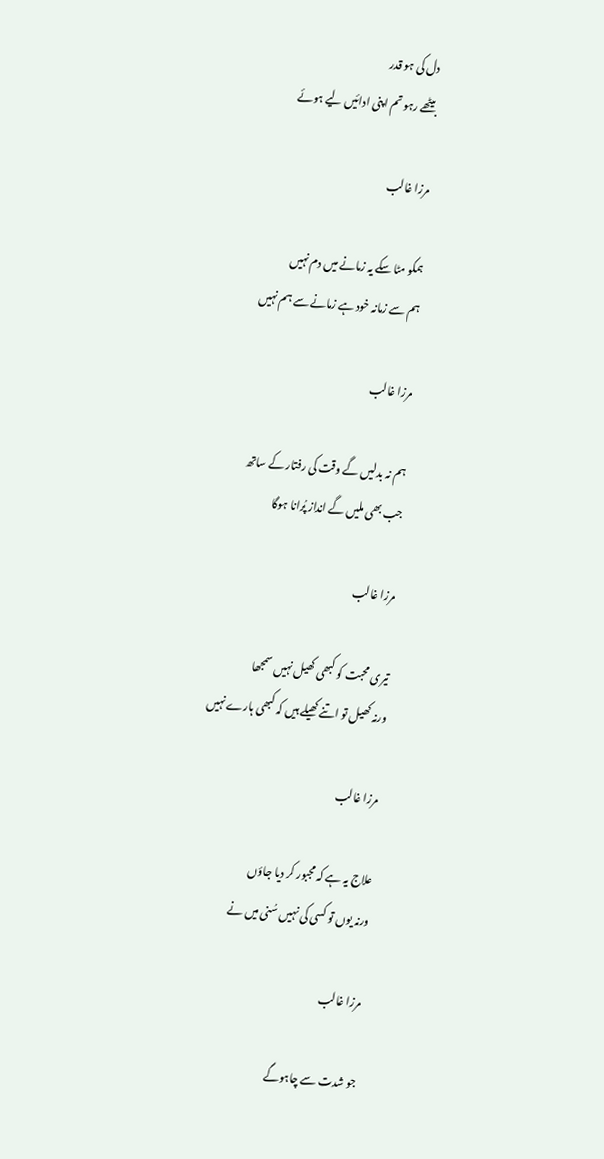دل کی ہو قدر
بیٹھے رہو تم اپنی ادائیں لیے ہوئے

مرزا غالب

ہمکو مٹا سکے یہ زمانے میں دم نہیں
ہم سے زمانہ خود ہے زمانے سے ہم نہیں

مرزا غالب

ہم نہ بدلیں گے وقت کی رفتار کے ساتھ
جب بھی ملیں گے انداز پُرانا ہوگا

مرزا غالب

تیری محبت کو کبھی کھیل نہیں سمجھا
ورنہ کھیل تو اتنے کھیلے ہیں کہ کبھی ہارے نہیں

مرزا غالب

علاج یہ ہے کہ مجبور کر دیا جاؤں
ورنہ یوں تو کسی کی نہیں سُنی میں نے

مرزا غالب

جو شدت سے چاہوگے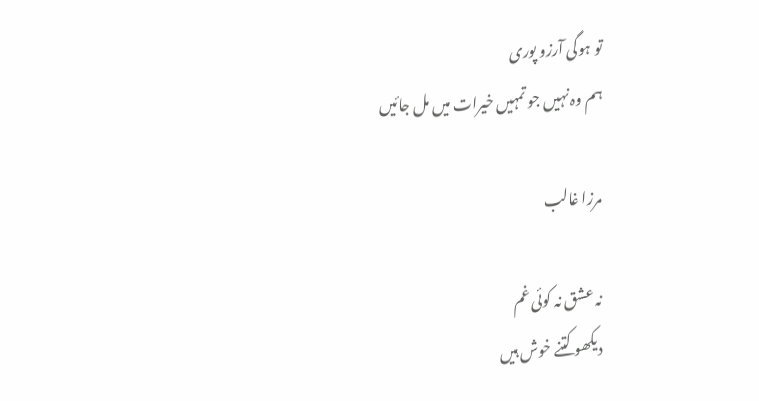تو ہوگی آرزو پوری
ہم وہ نہیں جو تمہیں خیرات میں مل جائیں

مرزا غالب

نہ عشق نہ کوئی غم
دیکھو کتنے خوش ہیں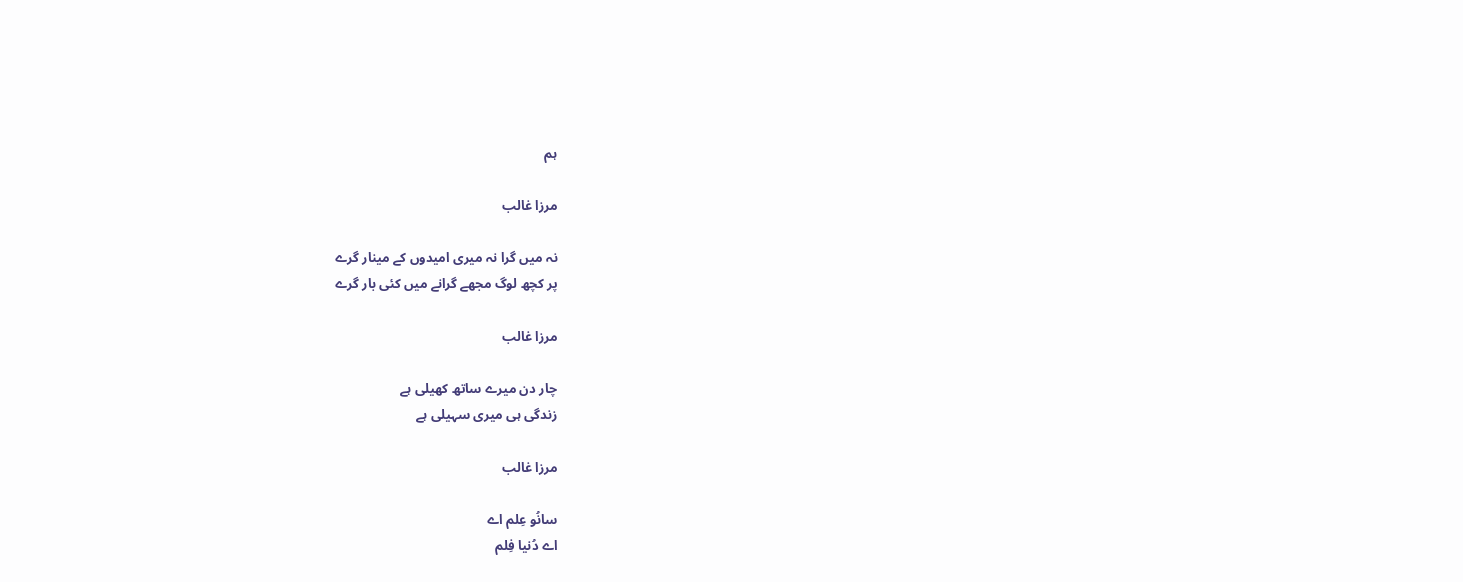ہم

مرزا غالب

نہ میں گرا نہ میری امیدوں کے مینار گرے
پر کچھ لوگ مجھے گرانے میں کئی بار گرے

مرزا غالب

چار دن میرے ساتھ کھیلی ہے
زندگی ہی میری سہیلی ہے

مرزا غالب

سانُو عِلم اے
اے دُنیا فِلم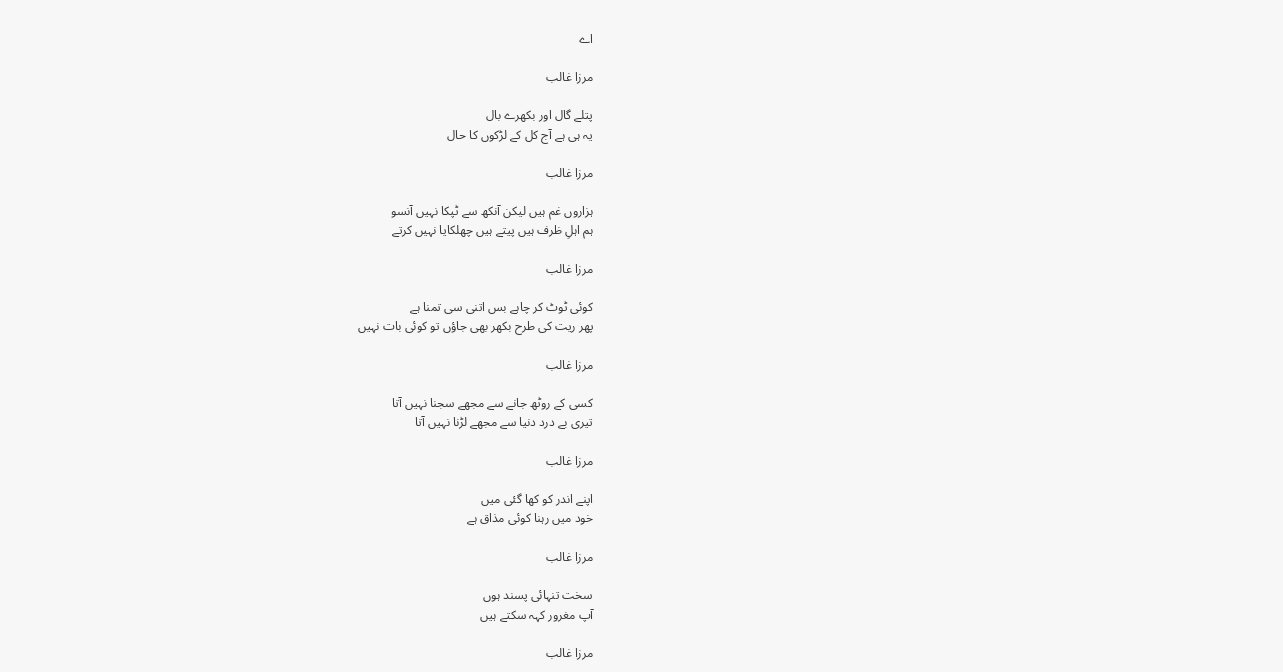اے

مرزا غالب

پتلے گال اور بکھرے بال
یہ ہی ہے آج کل کے لڑکوں کا حال

مرزا غالب

ہزاروں غم ہیں لیکن آنکھ سے ٹپکا نہیں آنسو
ہم اہلِ ظرف ہیں پیتے ہیں چھلکایا نہیں کرتے

مرزا غالب

کوئی ٹوٹ کر چاہے بس اتنی سی تمنا ہے
پھر ریت کی طرح بکھر بھی جاؤں تو کوئی بات نہیں

مرزا غالب

کسی کے روٹھ جانے سے مجھے سجنا نہیں آتا
تیری بے درد دنیا سے مجھے لڑنا نہیں آتا

مرزا غالب

اپنے اندر کو کھا گئی میں
خود میں رہنا کوئی مذاق ہے

مرزا غالب

سخت تنہائی پسند ہوں
آپ مغرور کہہ سکتے ہیں

مرزا غالب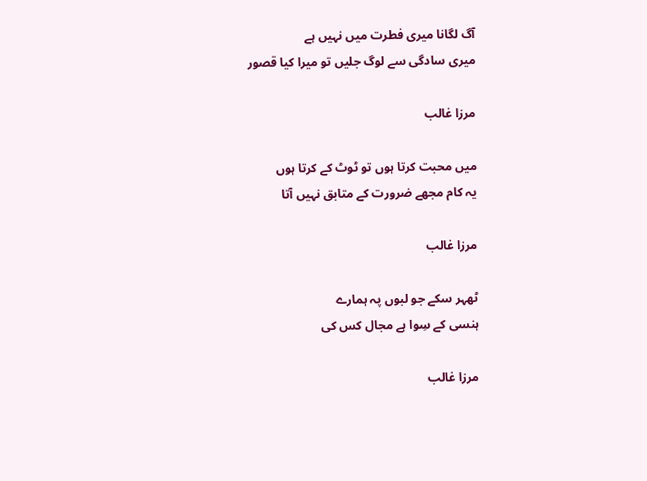آگ لگانا میری فطرت میں نہیں ہے
میری سادگی سے لوگ جلیں تو میرا کیا قصور

مرزا غالب

میں محبت کرتا ہوں تو ٹوٹ کے کرتا ہوں
یہ کام مجھے ضرورت کے متابق نہیں آتا

مرزا غالب

ٹھہر سکے جو لبوں پہ ہمارے
ہنسی کے سِوا ہے مجال کس کی

مرزا غالب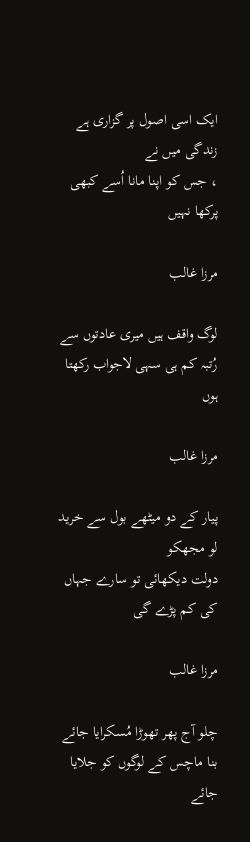ایک اسی اصول پر گزاری ہے زندگی میں نے
، جس کو اپنا مانا اُسے کبھی پرکھا نہیں

مرزا غالب

لوگ واقف ہیں میری عادتوں سے
رُتبہ کم ہی سہی لاجواب رکھتا ہوں

مرزا غالب

پیار کے دو میٹھے بول سے خرید لو مجھکو
دولت دیکھائی تو سارے جہاں کی کم پڑے گی

مرزا غالب

چلو آج پھر تھوڑا مُسکرایا جائے
بنا ماچس کے لوگوں کو جلایا جائے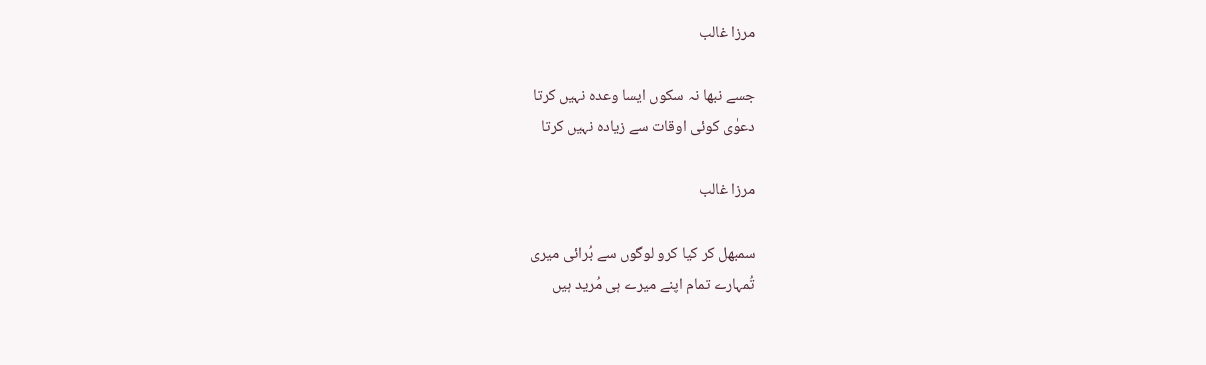مرزا غالب

جسے نبھا نہ سکوں ایسا وعدہ نہیں کرتا
دعوٰی کوئی اوقات سے زیادہ نہیں کرتا

مرزا غالب

سمبھل کر کیا کرو لوگوں سے بُرائی میری
تُمہارے تمام اپنے میرے ہی مُرید ہیں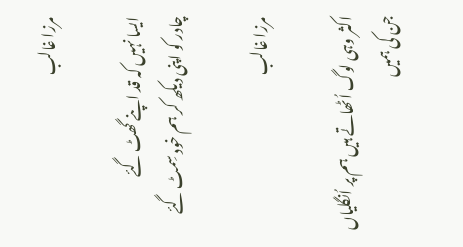مرزا غالب

ایسا نہیں کہ قد اپنے گھٹ گئے
چادر کو اپنی دیکھ کر ہم خود سِمٹ گئے

مرزا غالب

اکثر وہی لوگ اُٹھاتے ہیں ہم پر اُنگلیاں
جن کی ہمیں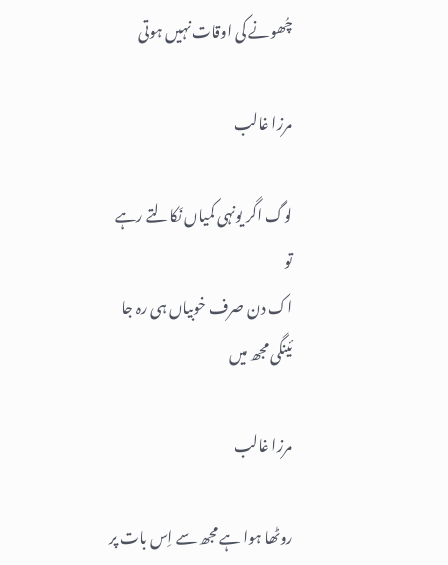چُھونے کی اوقات نہیں ہوتی

مرزا غالب

لوگ اگر یونہی کمیاں نَکالتے رہے تو
اک دن صرف خوبیاں ہی رہ جا ئینگی مجھ میں

مرزا غالب

روٹھا ہوا ہے مجھ سے اِس بات پر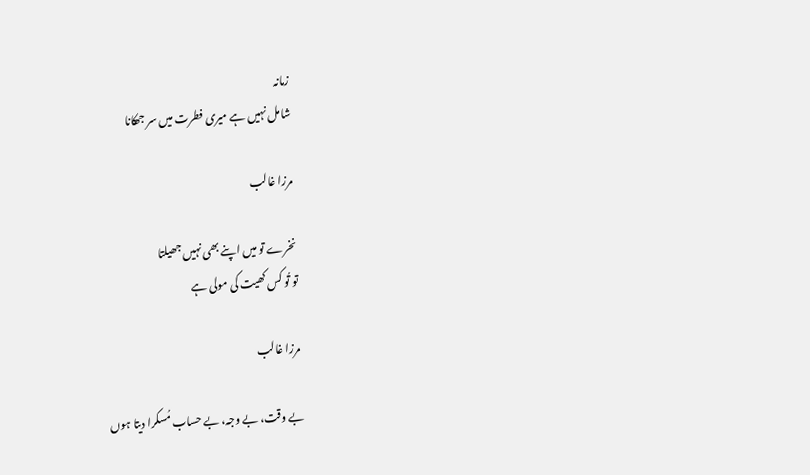زمانہ
شامل نہیں ہے میری فطرت میں سر جھکانا

مرزا غالب

نخرے تو میں اپنے بھی نہیں جھیلتا
تو تُو کس کھیت کی مولی ہے

مرزا غالب

بے وقت، بے وجہ، بے حساب مُسکرا دیتا ہوں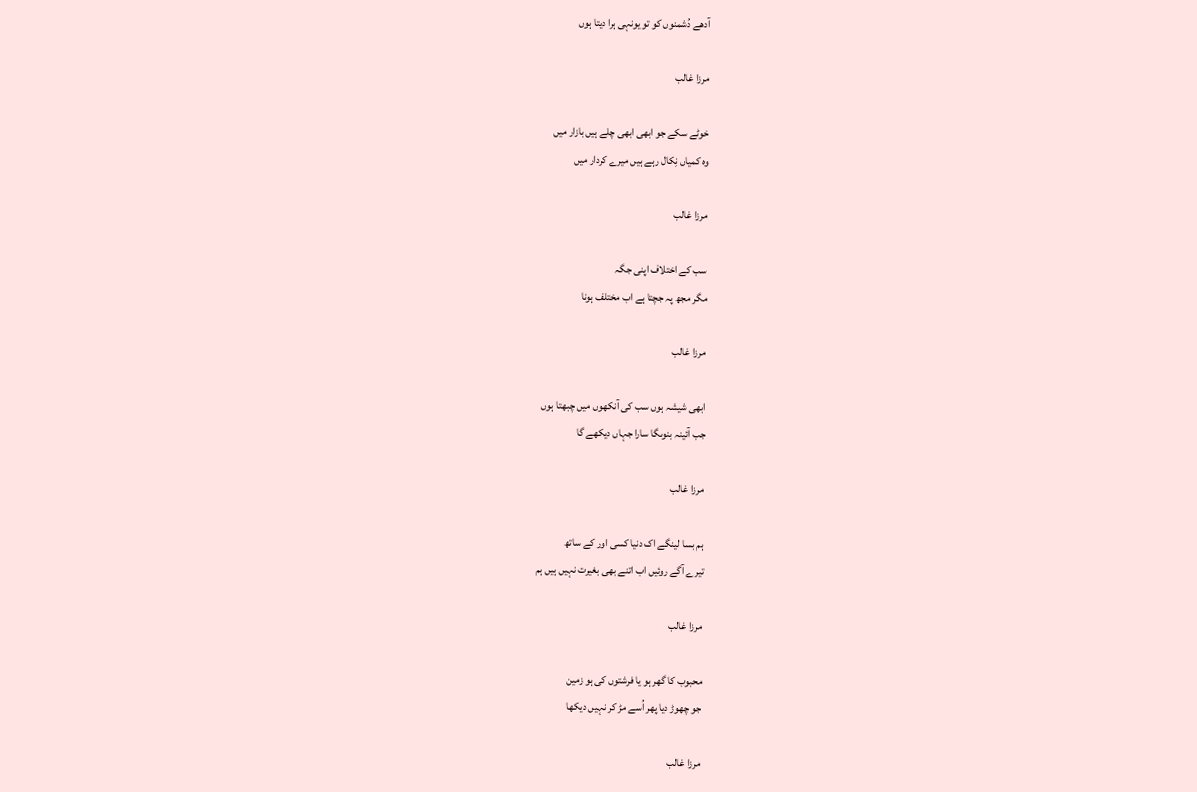آدھے دُشمنوں کو تو یونہی ہرا دیتا ہوں

مرزا غالب

خوٹے سکے جو ابھی ابھی چلے ہیں بازار میں
وہ کمیاں نِکال رہے ہیں میرے کردار میں

مرزا غالب

سب کے اختلاف اپنی جگہ
مگر مجھ پہ جچتا ہے اب مختلف ہونا

مرزا غالب

ابھی شیشہ ہوں سب کی آنکھوں میں چبھتا ہوں
جب آئینہ بنوںگا سارا جہاں دیکھے گا

مرزا غالب

ہم بسا لینگے اک دنیا کسی اور کے ساتھ
تیرے آگے روئیں اب اتنے بھی بغیرت نہیں ہیں ہم

مرزا غالب

محبوب کا گھر ہو یا فرشتوں کی ہو زمین
جو چھوڑ دیا پھر اُسے مڑ کر نہیں دیکھا

مرزا غالب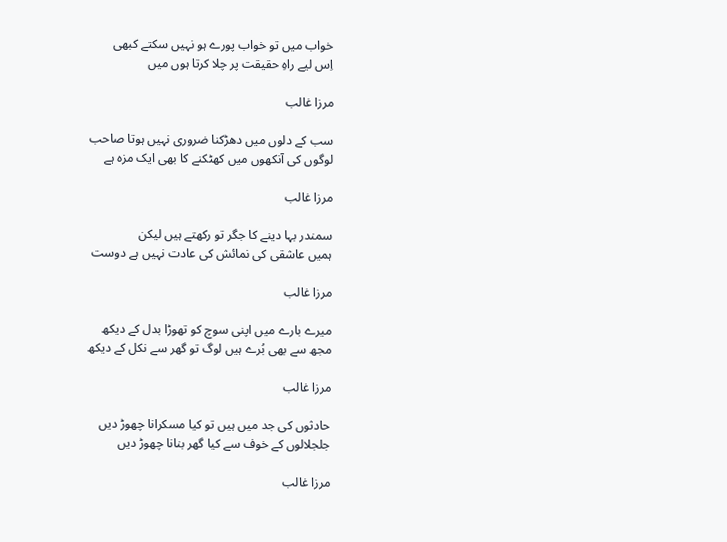خواب میں تو خواب پورے ہو نہیں سکتے کبھی
اِس لیے راہِ حقیقت پر چلا کرتا ہوں میں

مرزا غالب

سب کے دلوں میں دھڑکنا ضروری نہیں ہوتا صاحب
لوگوں کی آنکھوں میں کھٹکنے کا بھی ایک مزہ ہے

مرزا غالب

سمندر بہا دینے کا جگر تو رکھتے ہیں لیکن
ہمیں عاشقی کی نمائش کی عادت نہیں ہے دوست

مرزا غالب

میرے بارے میں اپنی سوچ کو تھوڑا بدل کے دیکھ
مجھ سے بھی بُرے ہیں لوگ تو گھر سے نکل کے دیکھ

مرزا غالب

حادثوں کی جد میں ہیں تو کیا مسکرانا چھوڑ دیں
جلجلالوں کے خوف سے کیا گھر بنانا چھوڑ دیں

مرزا غالب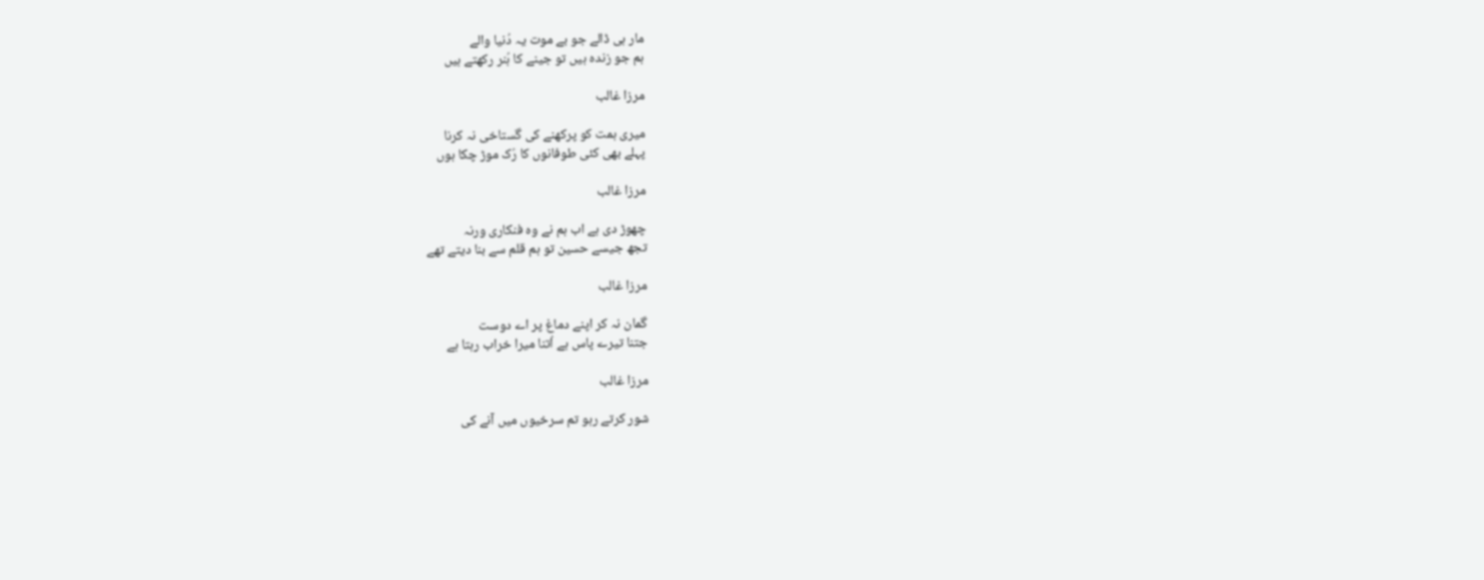مار ہی ڈالے جو بے موت یہ دُنیا والے
ہم جو زندہ ہیں تو جینے کا ہُنر رکھتے ہیں

مرزا غالب

میری ہمت کو پرکھنے کی گستاخی نہ کرنا
پہلے بھی کئی طوفانوں کا رُک موڑ چکا ہوں

مرزا غالب

چھوڑ دی ہے اب ہم نے وہ فنکاری ورنہ
تجھ جیسے حسین تو ہم قلم سے بنا دیتے تھے

مرزا غالب

گمان نہ کر اپنے دماغ پر اے دوست
جتنا تیرے پاس ہے اُتنا میرا خراب رہتا ہے

مرزا غالب

شور کرتے رہو تم سرخیوں میں آنے کی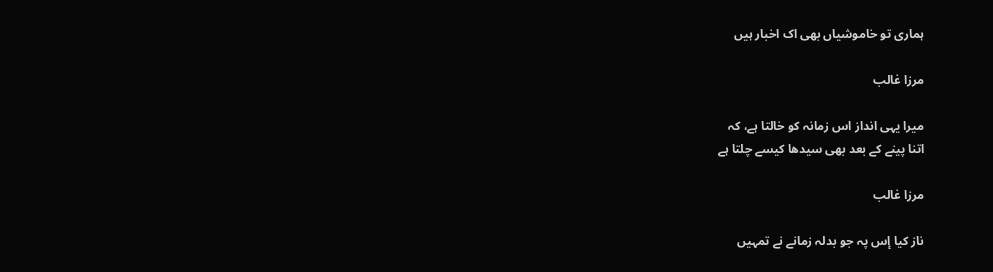ہماری تو خاموشیاں بھی اک اخبار ہیں

مرزا غالب

میرا یہی انداز اس زمانہ کو خالتا ہے، کہ
اتنا پینے کے بعد بھی سیدھا کیسے چلتا ہے

مرزا غالب

ناز کیا إس پہ جو بدلہ زمانے نے تمہیں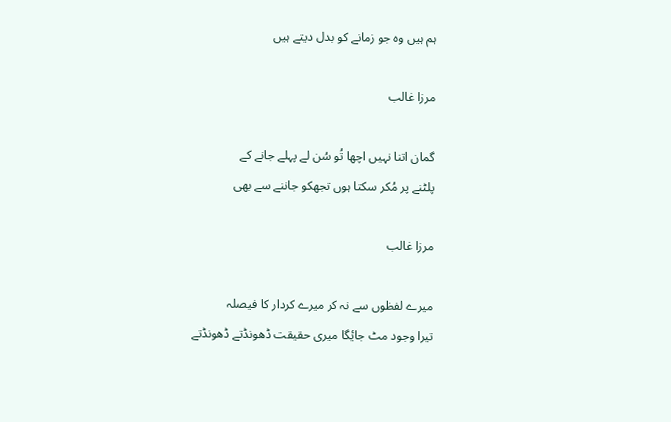ہم ہیں وہ جو زمانے کو بدل دیتے ہیں

مرزا غالب

گمان اتنا نہیں اچھا تُو سُن لے پہلے جانے کے
پلٹنے پر مُکر سکتا ہوں تجھکو جاننے سے بھی

مرزا غالب

میرے لفظوں سے نہ کر میرے کردار کا فیصلہ
تیرا وجود مٹ جایٔگا میری حقیقت ڈھونڈتے ڈھونڈتے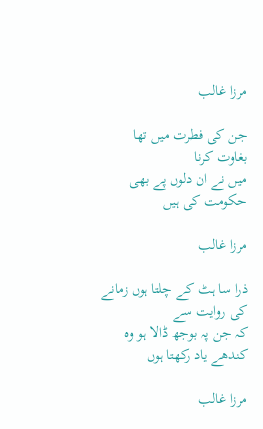مرزا غالب

جن کی فطرت میں تھا بغاوت کرنا
میں نے ان دلوں پے بھی حکومت کی ہیں

مرزا غالب

ذرا سا ہٹ کے چلتا ہوں زمانے کی روایت سے
کہ جن پہ بوجھ ڈالا ہو وہ کندھے یاد رکھتا ہوں

مرزا غالب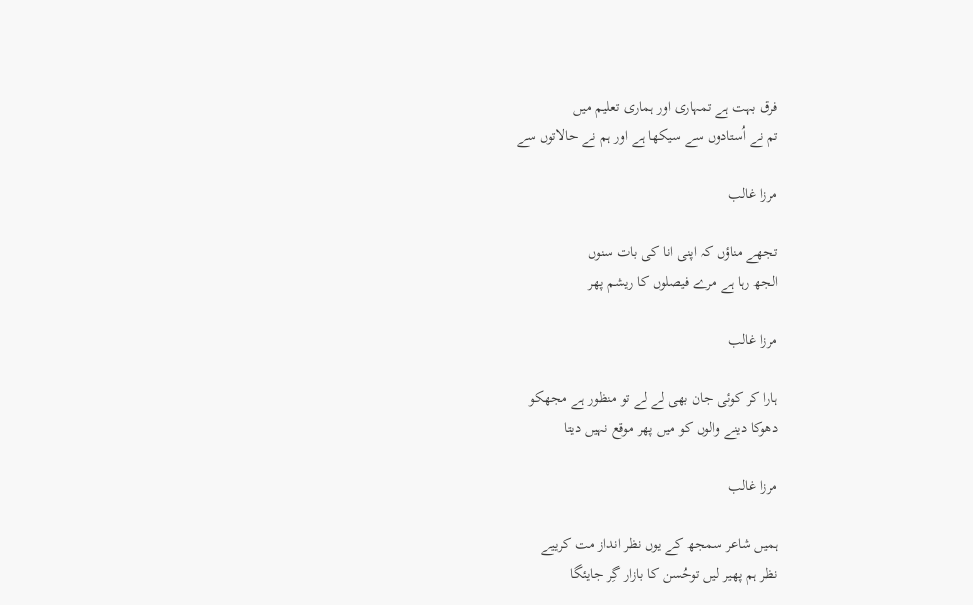فرق بہت ہے تمہاری اور ہماری تعلیم میں
تم نے اُستادوں سے سیکھا ہے اور ہم نے حالاتوں سے

مرزا غالب

تجھے مناؤں کہ اپنی انا کی بات سنوں
الجھ رہا ہے مرے فیصلوں کا ریشم پھر

مرزا غالب

ہارا کر کوئی جان بھی لے لے تو منظور ہے مجھکو
دھوکا دینے والوں کو میں پھر موقع نہیں دیتا

مرزا غالب

ہمیں شاعر سمجھ کے یوں نظر انداز مت کرییے
نظر ہم پھیر لیں توحُسن کا بازار گِر جایئگا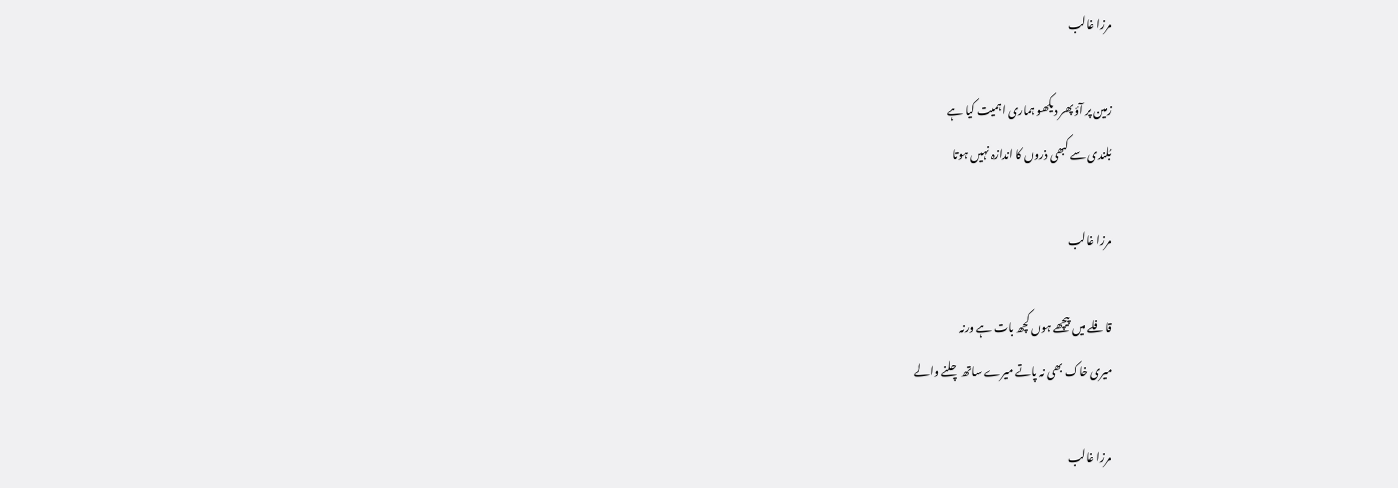مرزا غالب

زمین پر آؤ پھر دیکھو ہماری اہمیت کیا ہے
بُلندی سے کبھی ذروں کا اندازہ نہیں ہوتا

مرزا غالب

قافلے میں پیچھے ہوں کچھ بات ہے ورنہ
میری خاک بھی نہ پاتے میرے ساتھ چلنے والے

مرزا غالب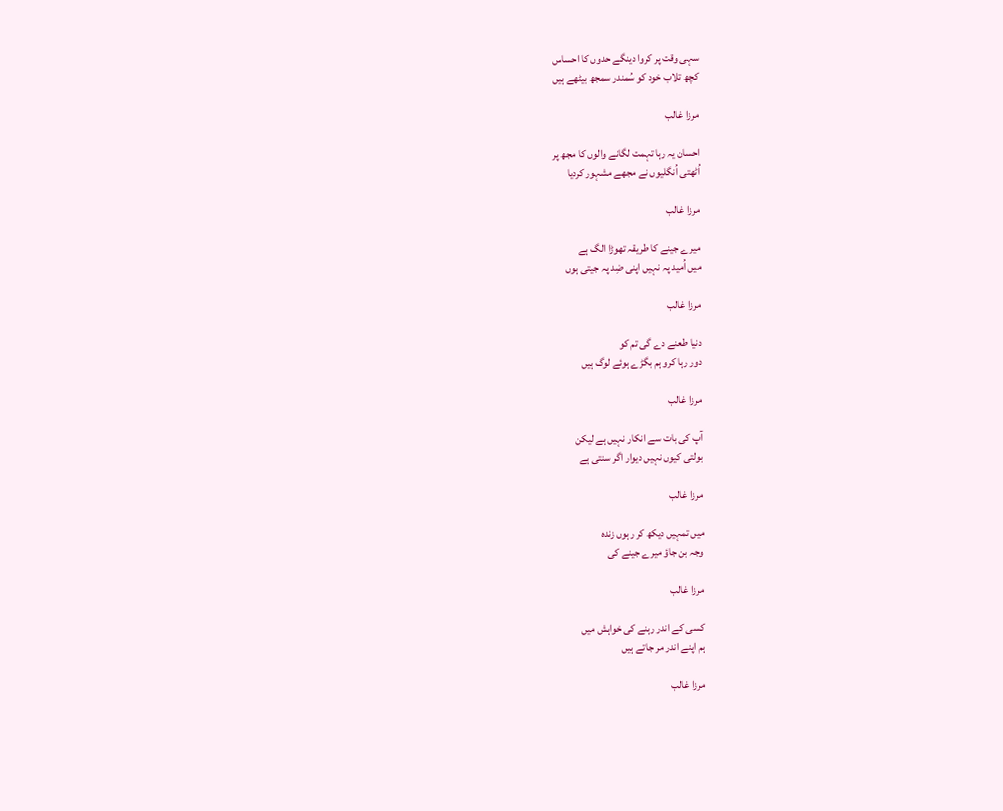سہی وقت پر کروا دینگے حدوں کا احساس
کچھ تلاب خود کو سُمندر سمجھ بیٹھے ہیں

مرزا غالب

احسان یہ رہا تہمت لگانے والوں کا مجھ پر
اُٹھتی اُنگلیوں نے مجھے مشہور کردیا

مرزا غالب

میرے جینے کا طریقہ تھوڑا الگ ہے
میں اُمید پہ نہیں اپنی ضِد پہ جیتی ہوں

مرزا غالب

دنیا طعنے دے گی تم کو
دور رہا کرو ہم بگڑے ہوئے لوگ ہیں

مرزا غالب

آپ کی بات سے انکار نہیں ہے لیکن
بولتی کیوں نہیں دیوار اگر سنتی ہے

مرزا غالب

میں تمہیں دیکھ کر رہوں زندہ
وجہ بن جاؤ میرے جینے کی

مرزا غالب

کسی کے اندر رہنے کی خواہش میں
ہم اپنے اندر مر جاتے ہیں

مرزا غالب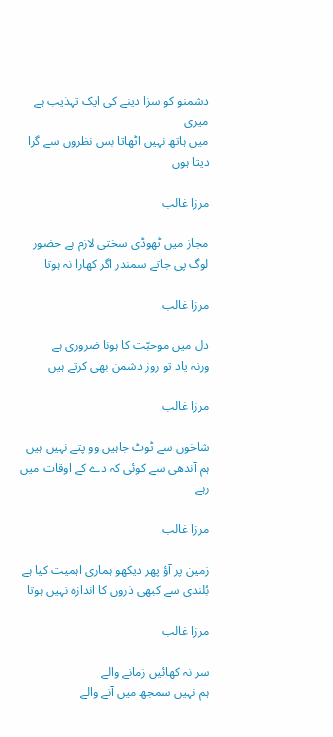دشمنو کو سزا دینے کی ایک تہذیب ہے میری
میں ہاتھ نہیں اٹھاتا بس نظروں سے گرا دیتا ہوں

مرزا غالب

مجاز میں ٹھوڈی سختی لازم ہے حضور
لوگ پی جاتے سمندر اگر کھارا نہ ہوتا

مرزا غالب

دل میں موحبّت کا ہونا ضروری ہے
ورنہ یاد تو روز دشمن بھی کرتے ہیں

مرزا غالب

شاخوں سے ٹوٹ جاہیں وو پتے نہیں ہیں
ہم آندھی سے کوئی کہ دے کے اوقات میں رہے

مرزا غالب

زمین پر آؤ پھر دیکھو ہماری اہمیت کیا ہے
بُلندی سے کبھی ذروں کا اندازہ نہیں ہوتا

مرزا غالب

سر نہ کھائیں زمانے والے
ہم نہیں سمجھ میں آنے والے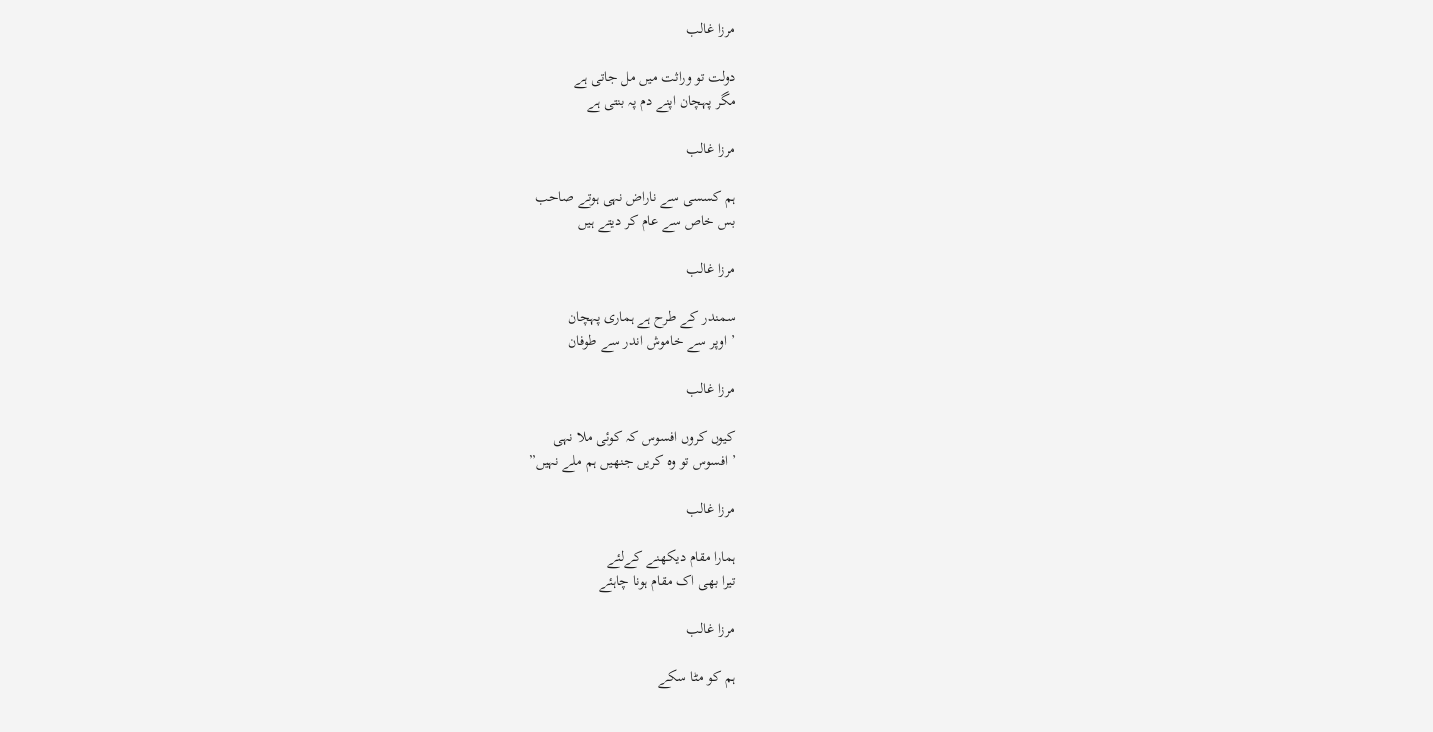مرزا غالب

دولت تو وراثت میں مل جاتی ہے
مگر پہچان اپنے دم پہ بنتی ہے

مرزا غالب

ہم کسسی سے ناراض نہی ہوتے صاحب
بس خاص سے عام کر دیتے ہیں

مرزا غالب

سمندر کے طرح ہے ہماری پہچان
’ اوپر سے خاموش اندر سے طوفان

مرزا غالب

کیوں کروں افسوس کہ کوئی ملا نہی
’ افسوس تو وہ کریں جنھیں ہم ملے نہیں”

مرزا غالب

ہمارا مقام دیکھنے کےلئے
تیرا بھی اک مقام ہونا چاہئے

مرزا غالب

ہم کو مٹا سکے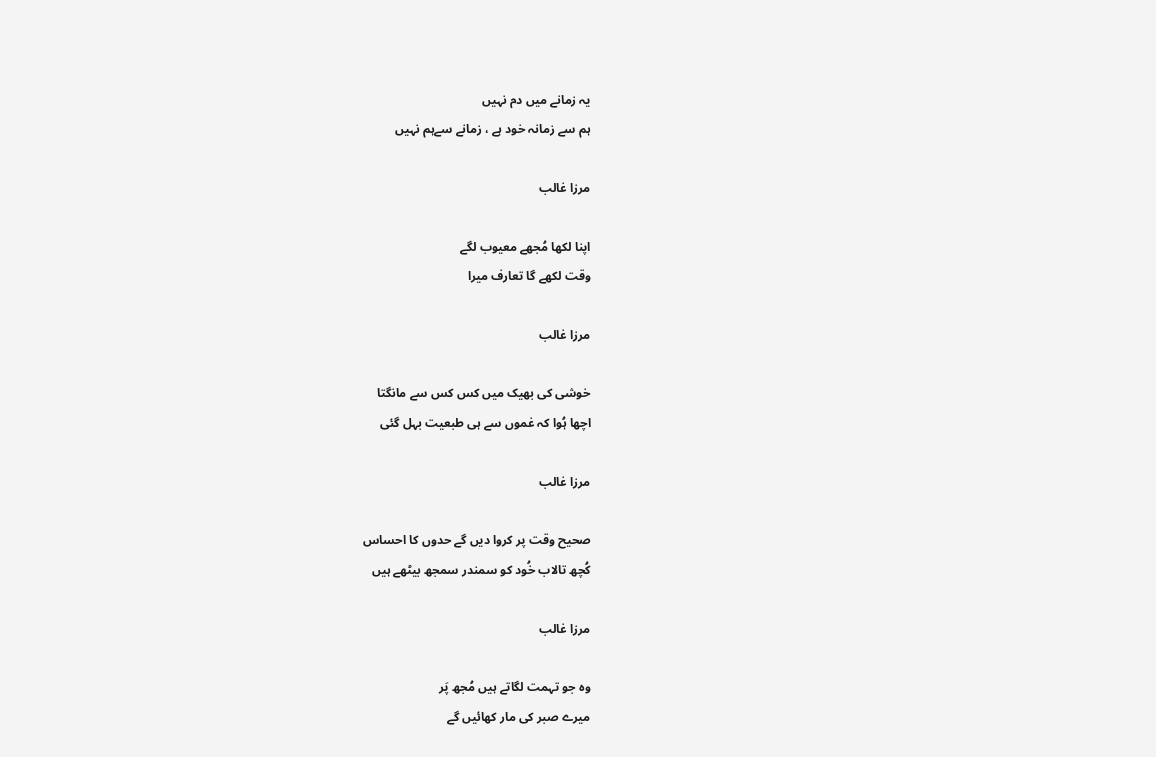یہ زمانے میں دم نہیں
ہم سے زمانہ خود ہے ، زمانے سےہم نہیں

مرزا غالب

اپنا لکھا مُجھے معیوب لگے
وقت لکھے گا تعارف میرا

مرزا غالب

خوشی کی بھیک میں کس کس سے مانگتا
اچھا ہُوا کہ غموں سے ہی طبعیت بہل گئی

مرزا غالب

صحیح وقت پر کروا دیں گے حدوں کا احساس
کُچھ تالاب خُود کو سمندر سمجھ بیٹھے ہیں

مرزا غالب

وہ جو تہمت لگاتے ہیں مُجھ پَر
میرے صبر کی مار کھائیں گے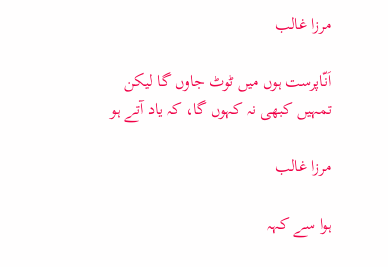مرزا غالب

اَنّاپرست ہوں میں ٹوٹ جاوں گا لیکن
تمہیں کبھی نہ کہوں گا، کہ یاد آتے ہو

مرزا غالب

ہوا سے کہہ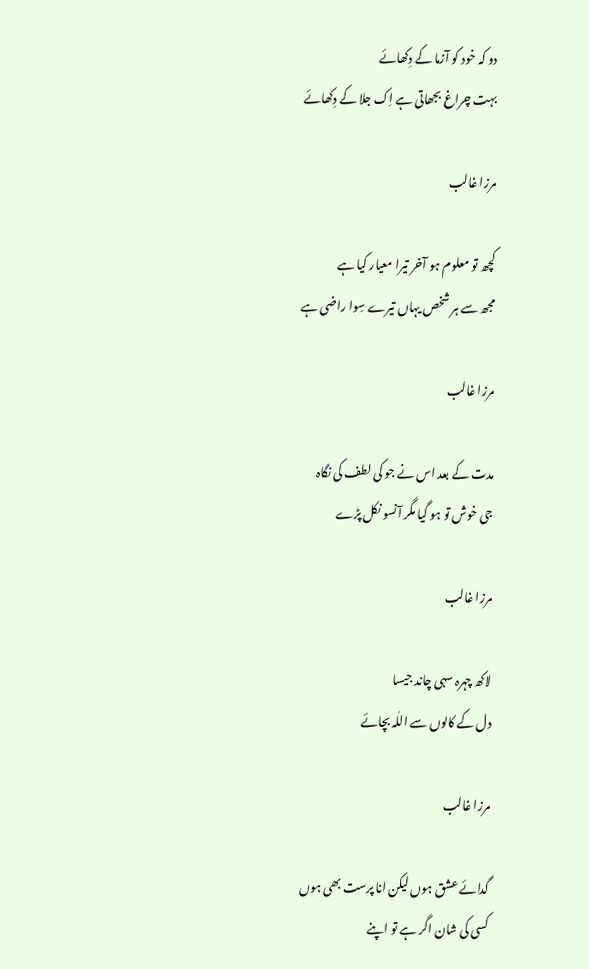دو کہ خود کو آزما کے دِکھائے
بہت چراغ بجھاتی ہے اِک جلا کے دِکھائے

مرزا غالب

کچھ تو معلوم ہو آخر تیرا معیار کیا ہے
مجھ سے ہر شخص یہاں تیرے سِوا راضی ہے

مرزا غالب

مدت کے بعد اس نے جو کی لطف کی نگاہ
جی خوش تو ہو گیا مگر آنسو نکل پڑے

مرزا غالب

لاکھ چہرہ سہی چاند جیسا
دل کے کالوں سے اللٰہ بچائے

مرزا غالب

گدائے عشق ہوں لیکن انا پرست بھی ہوں
کسی کی شان اگر ہے تو اپنے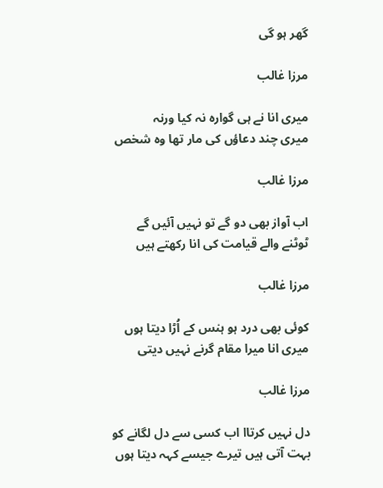گھر ہو گی

مرزا غالب

میری انا نے ہی گوارہ نہ کیا ورنہ
میری چند دعاؤں کی مار تھا وہ شخص

مرزا غالب

اب آواز بھی دو گے تو نہیں آئیں گے
ٹوٹنے والے قیامت کی انا رکھتے ہیں

مرزا غالب

کوئی بھی درد ہو ہنس کے اُڑا دیتا ہوں
میری انا میرا مقام گرنے نہیں دیتی

مرزا غالب

دل نہیں کرتاا اب کسی سے دل لگانے کو
بہت آتی ہیں تیرے جیسے کہہ دیتا ہوں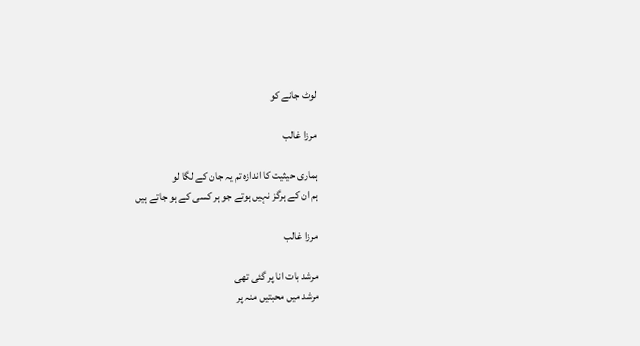لوٹ جانے کو

مرزا غالب

ہماری حیثیت کا اندازہ تم یہ جان کے لگا لو
ہم ان کے ہرگز نہیں ہوتے جو ہر کسی کے ہو جاتے ہیں

مرزا غالب

مرشد بات انا پر گئی تھی
مرشد میں محبتیں منہ پر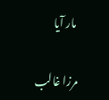مار آیا

مرزا غالب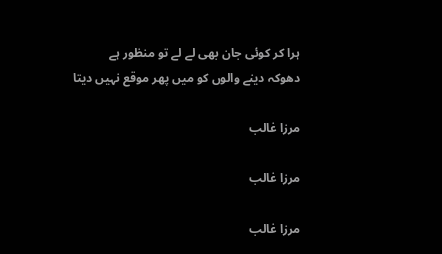ہرا کر کوئی جان بھی لے لے تو منظور ہے
دھوکہ دینے والوں کو میں پھر موقع نہیں دیتا

مرزا غالب

مرزا غالب

مرزا غالب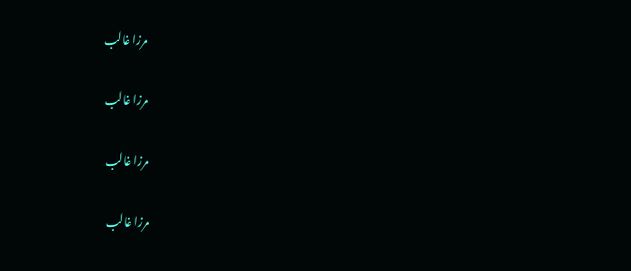مرزا غالب

مرزا غالب

مرزا غالب

مرزا غالب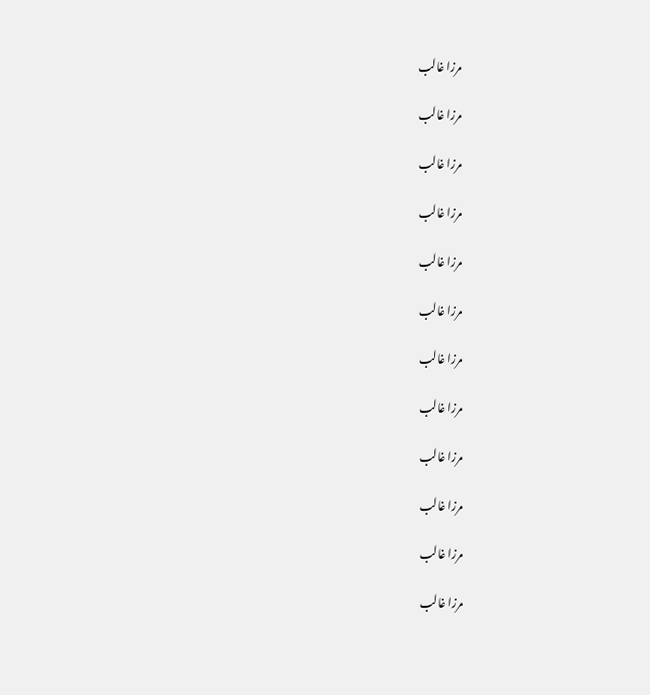مرزا غالب

مرزا غالب

مرزا غالب

مرزا غالب

مرزا غالب

مرزا غالب

مرزا غالب

مرزا غالب

مرزا غالب

مرزا غالب

مرزا غالب

مرزا غالب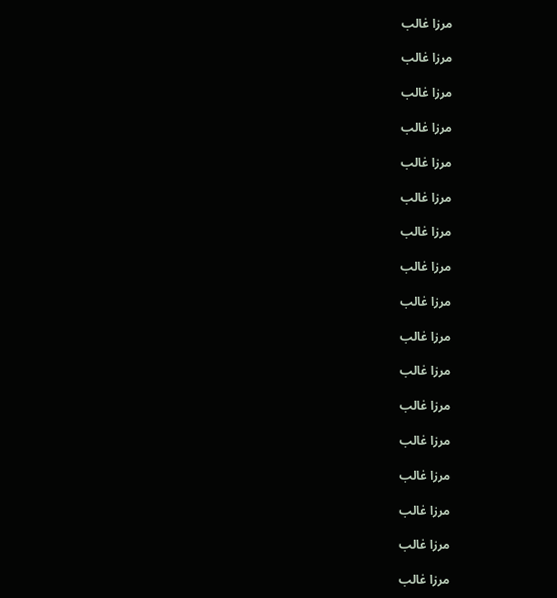مرزا غالب

مرزا غالب

مرزا غالب

مرزا غالب

مرزا غالب

مرزا غالب

مرزا غالب

مرزا غالب

مرزا غالب

مرزا غالب

مرزا غالب

مرزا غالب

مرزا غالب

مرزا غالب

مرزا غالب

مرزا غالب

مرزا غالب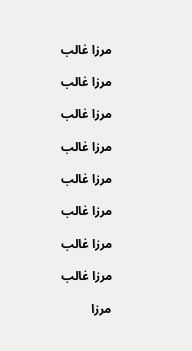مرزا غالب

مرزا غالب

مرزا غالب

مرزا غالب

مرزا غالب

مرزا غالب

مرزا غالب

مرزا غالب

مرزا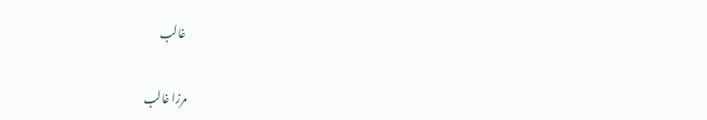غالب

مرزا غالب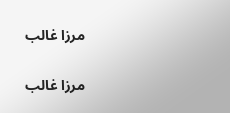مرزا غالب

مرزا غالب